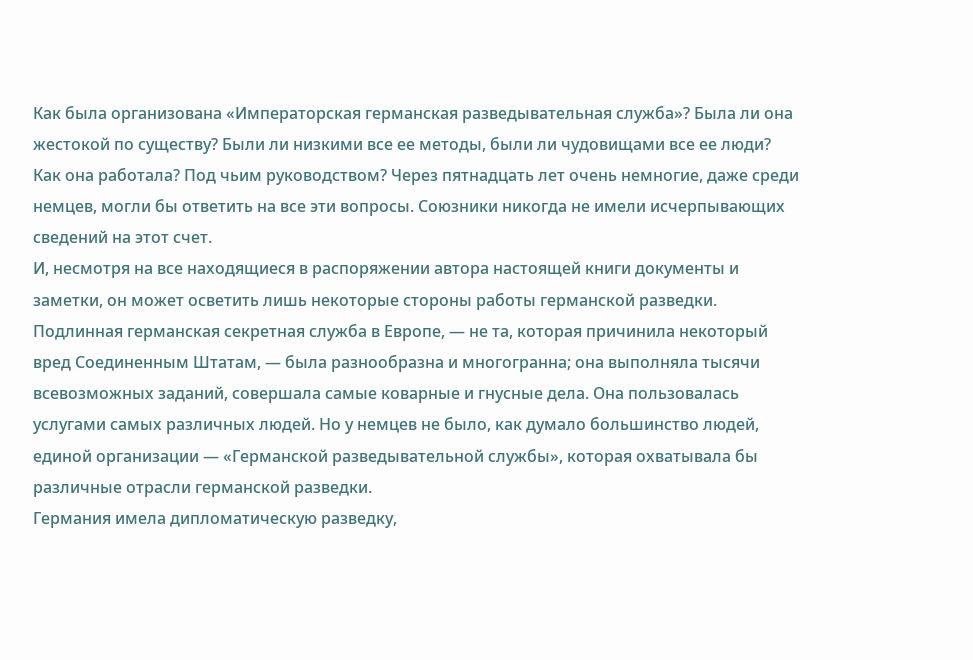Как была организована «Императорская германская разведывательная служба»? Была ли она жестокой по существу? Были ли низкими все ее методы, были ли чудовищами все ее люди? Как она работала? Под чьим руководством? Через пятнадцать лет очень немногие, даже среди немцев, могли бы ответить на все эти вопросы. Союзники никогда не имели исчерпывающих сведений на этот счет.
И, несмотря на все находящиеся в распоряжении автора настоящей книги документы и заметки, он может осветить лишь некоторые стороны работы германской разведки.
Подлинная германская секретная служба в Европе, — не та, которая причинила некоторый вред Соединенным Штатам, — была разнообразна и многогранна; она выполняла тысячи всевозможных заданий, совершала самые коварные и гнусные дела. Она пользовалась услугами самых различных людей. Но у немцев не было, как думало большинство людей, единой организации — «Германской разведывательной службы», которая охватывала бы различные отрасли германской разведки.
Германия имела дипломатическую разведку,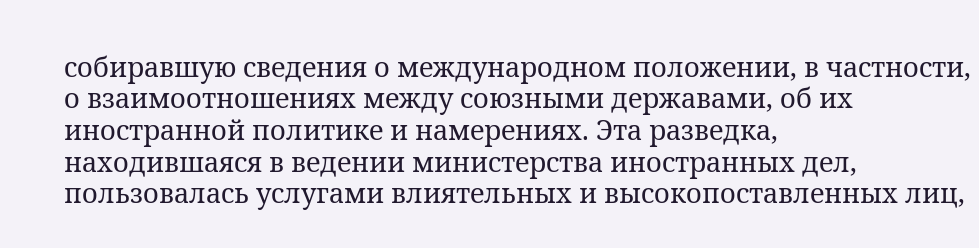собиравшую сведения о международном положении, в частности, о взаимоотношениях между союзными державами, об их иностранной политике и намерениях. Эта разведка, находившаяся в ведении министерства иностранных дел, пользовалась услугами влиятельных и высокопоставленных лиц,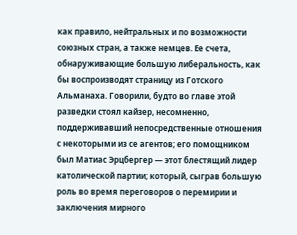как правило, нейтральных и по возможности союзных стран, а также немцев. Ее счета, обнаруживающие большую либеральность, как бы воспроизводят страницу из Готского Альманаха. Говорили, будто во главе этой разведки стоял кайзер, несомненно, поддерживавший непосредственные отношения с некоторыми из се агентов; его помощником был Матиас Эрцбергер — этот блестящий лидер католической партии; который, сыграв большую роль во время переговоров о перемирии и заключения мирного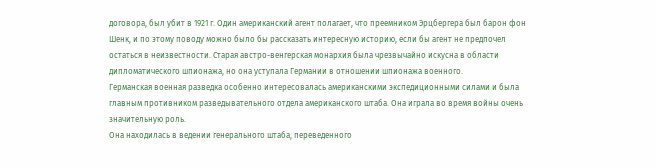договора, был убит в 1921 г. Один американский агент полагает, что преемником Эрцбергера был барон фон Шенк, и по этому поводу можно было бы рассказать интересную историю, если бы агент не предпочел остаться в неизвестности. Старая австро-венгерская монархия была чрезвычайно искусна в области дипломатического шпионажа, но она уступала Германии в отношении шпионажа военного.
Германская военная разведка особенно интересовалась американскими экспедиционными силами и была главным противником разведывательного отдела американского штаба. Она играла во время войны очень значительную роль.
Она находилась в ведении генерального штаба, переведенного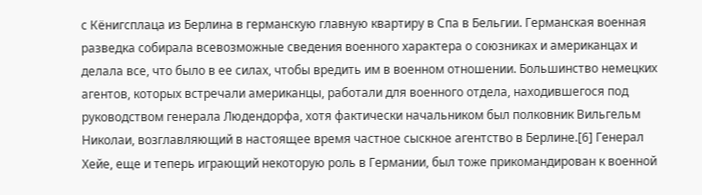с Кёнигсплаца из Берлина в германскую главную квартиру в Спа в Бельгии. Германская военная разведка собирала всевозможные сведения военного характера о союзниках и американцах и делала все, что было в ее силах, чтобы вредить им в военном отношении. Большинство немецких агентов, которых встречали американцы, работали для военного отдела, находившегося под руководством генерала Людендорфа, хотя фактически начальником был полковник Вильгельм Николаи, возглавляющий в настоящее время частное сыскное агентство в Берлине.[6] Генерал Хейе, еще и теперь играющий некоторую роль в Германии, был тоже прикомандирован к военной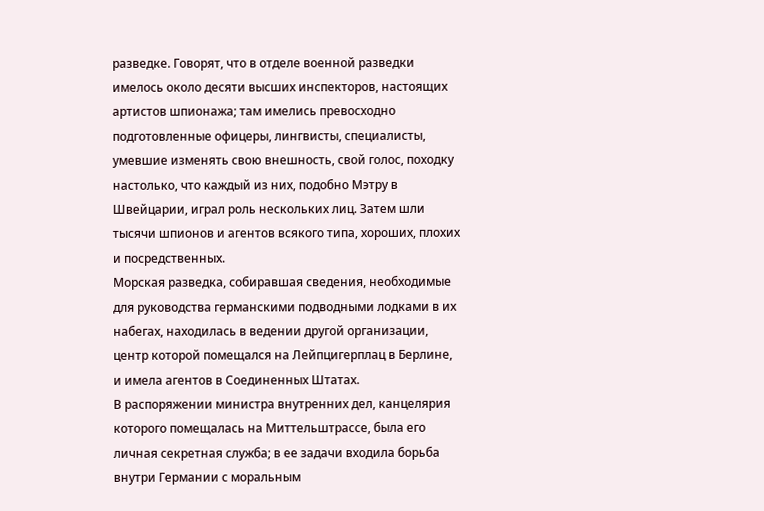разведке. Говорят, что в отделе военной разведки имелось около десяти высших инспекторов, настоящих артистов шпионажа; там имелись превосходно подготовленные офицеры, лингвисты, специалисты, умевшие изменять свою внешность, свой голос, походку настолько, что каждый из них, подобно Мэтру в Швейцарии, играл роль нескольких лиц. Затем шли тысячи шпионов и агентов всякого типа, хороших, плохих и посредственных.
Морская разведка, собиравшая сведения, необходимые для руководства германскими подводными лодками в их набегах, находилась в ведении другой организации, центр которой помещался на Лейпцигерплац в Берлине, и имела агентов в Соединенных Штатах.
В распоряжении министра внутренних дел, канцелярия которого помещалась на Миттельштрассе, была его личная секретная служба; в ее задачи входила борьба внутри Германии с моральным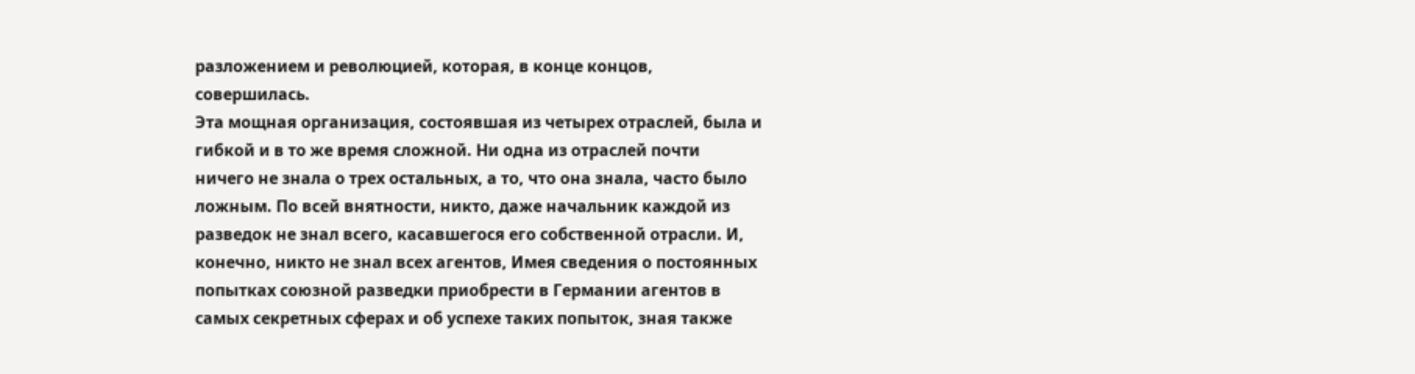разложением и революцией, которая, в конце концов, совершилась.
Эта мощная организация, состоявшая из четырех отраслей, была и гибкой и в то же время сложной. Ни одна из отраслей почти ничего не знала о трех остальных, а то, что она знала, часто было ложным. По всей внятности, никто, даже начальник каждой из разведок не знал всего, касавшегося его собственной отрасли. И, конечно, никто не знал всех агентов, Имея сведения о постоянных попытках союзной разведки приобрести в Германии агентов в самых секретных сферах и об успехе таких попыток, зная также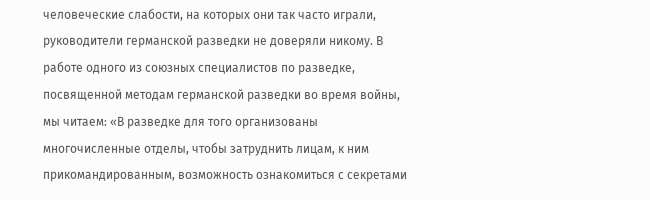человеческие слабости, на которых они так часто играли, руководители германской разведки не доверяли никому. В работе одного из союзных специалистов по разведке, посвященной методам германской разведки во время войны, мы читаем: «В разведке для того организованы многочисленные отделы, чтобы затруднить лицам, к ним прикомандированным, возможность ознакомиться с секретами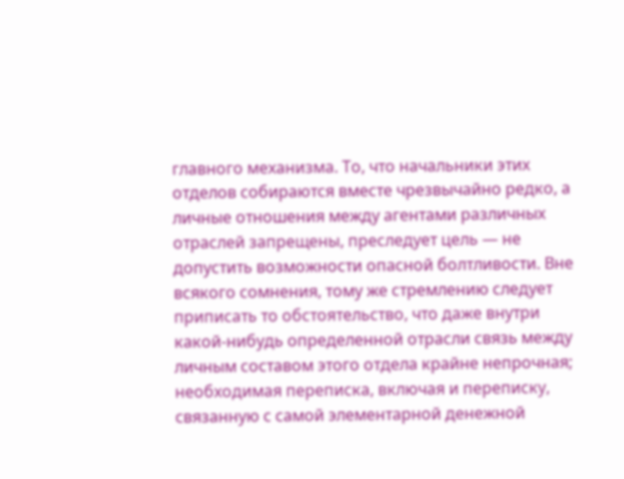главного механизма. То, что начальники этих отделов собираются вместе чрезвычайно редко, а личные отношения между агентами различных отраслей запрещены, преследует цель — не допустить возможности опасной болтливости. Вне всякого сомнения, тому же стремлению следует приписать то обстоятельство, что даже внутри какой-нибудь определенной отрасли связь между личным составом этого отдела крайне непрочная; необходимая переписка, включая и переписку, связанную с самой элементарной денежной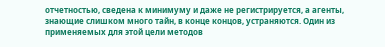отчетностью, сведена к минимуму и даже не регистрируется, а агенты, знающие слишком много тайн, в конце концов, устраняются. Один из применяемых для этой цели методов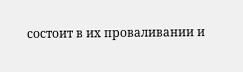состоит в их проваливании и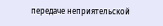передаче неприятельской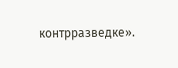контрразведке».